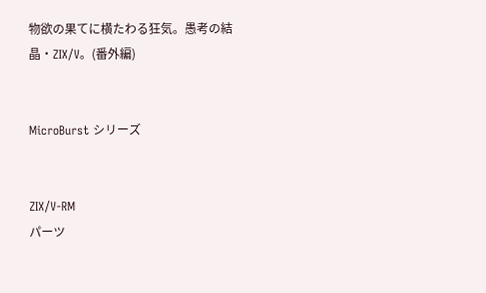物欲の果てに横たわる狂気。愚考の結晶・ZIX/V。(番外編)


MicroBurst シリーズ


ZIX/V-RM
パーツ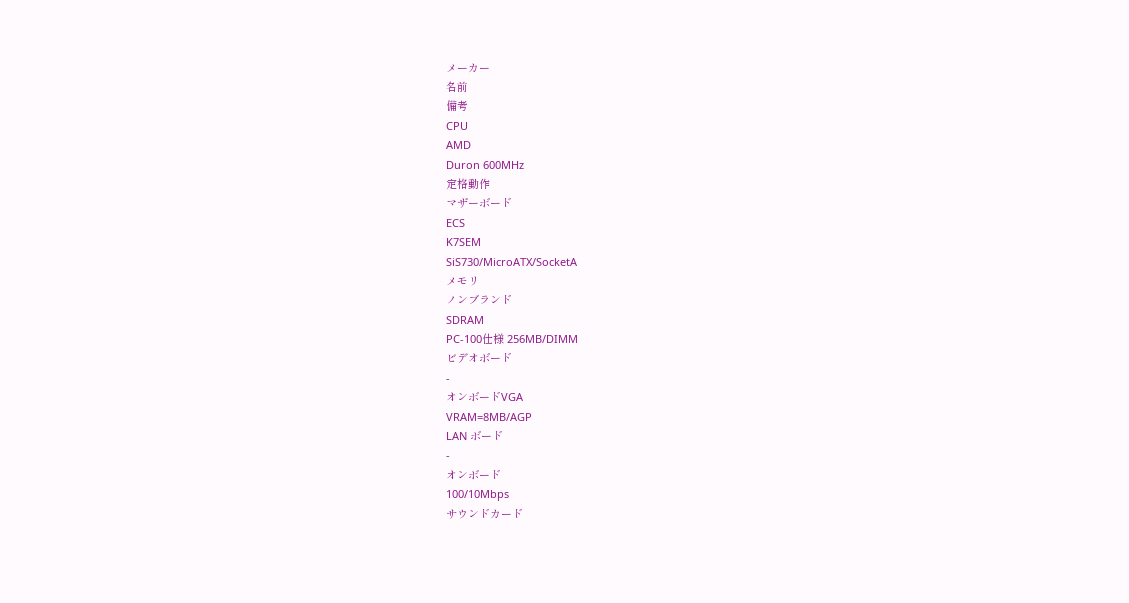メーカー
名前
備考
CPU
AMD
Duron 600MHz
定格動作
マザーボード
ECS
K7SEM
SiS730/MicroATX/SocketA
メモリ
ノンブランド
SDRAM
PC-100仕様 256MB/DIMM
ビデオボード
-
オンボードVGA
VRAM=8MB/AGP
LAN ボード
-
オンボード
100/10Mbps
サウンドカード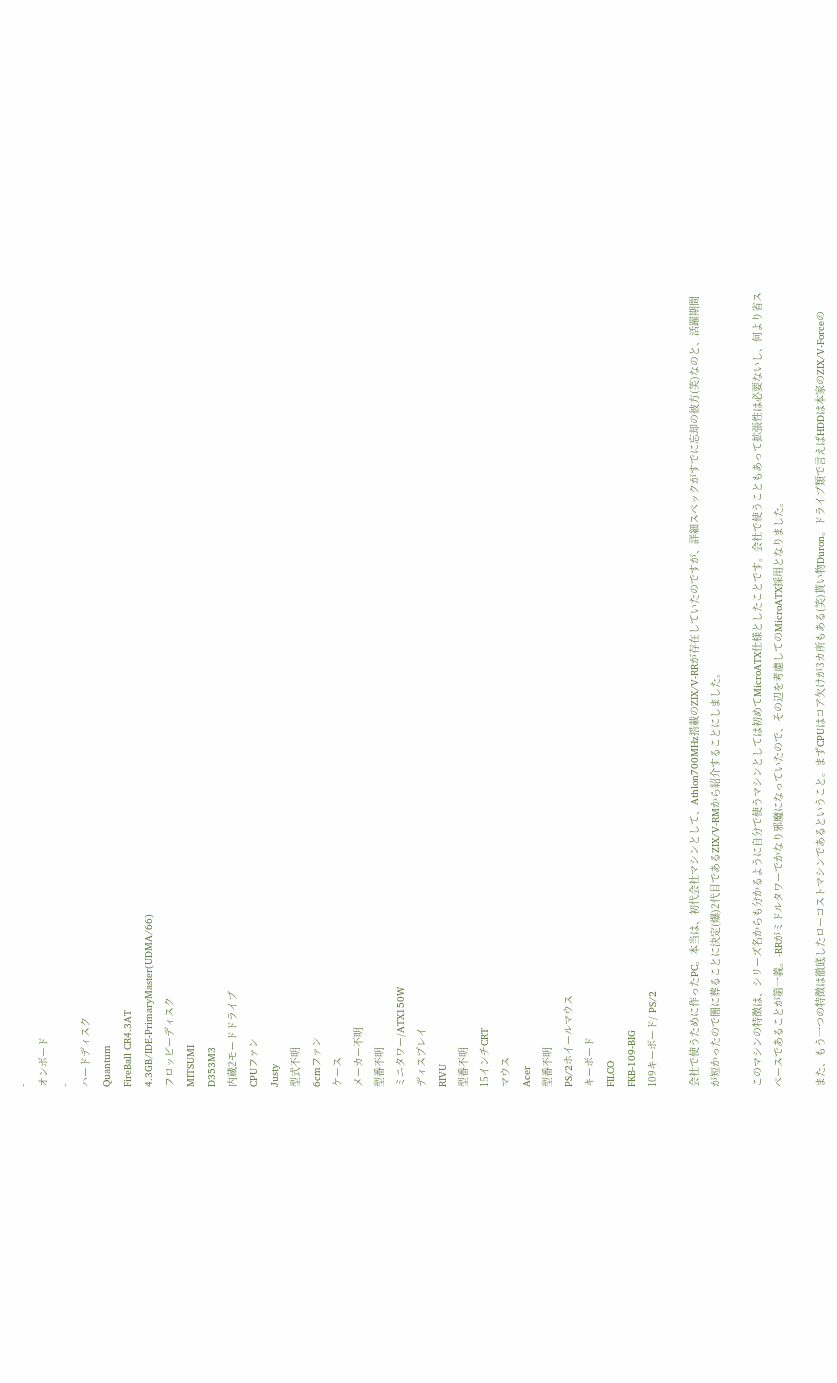-
オンボード
-
ハードディスク
Quantum
FireBall CR4.3AT
4.3GB/IDE-PrimaryMaster(UDMA/66)
フロッピーディスク
MITSUMI
D353M3
内蔵2モードドライブ
CPUファン
Justy
型式不明
6cmファン
ケース
メーカー不明
型番不明
ミニタワー/ATX150W
ディスプレイ
RIVU
型番不明
15インチCRT
マウス
Acer
型番不明
PS/2ホイールマウス
キーボード
FILCO
FKB-109-BIG
109キーボード/ PS/2

会社で使うために作ったPC。本当は、初代会社マシンとして、Athlon700MHz搭載のZIX/V-RRが存在していたのですが、詳細スペックがすでに忘却の彼方(笑)なのと、活躍期間が短かったので闇に葬ることに決定(爆)2代目であるZIX/V-RMから紹介することにしました。

このマシンの特徴は、シリーズ名からも分かるように自分で使うマシンとしては初めてMicroATX仕様としたことです。会社で使うこともあって拡張性は必要ないし、何より省スペースであることが第一義。-RRがミドルタワーでかなり邪魔になっていたので、その辺を考慮してのMicroATX採用となりました。

また、もう一つの特徴は徹底したローコストマシンであるということ。まずCPUはコア欠けが3カ所もある(笑)貰い物Duron。ドライブ類で言えばHDDは本家のZIX/V-Forceの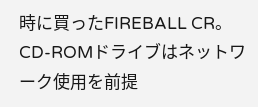時に買ったFIREBALL CR。CD-ROMドライブはネットワーク使用を前提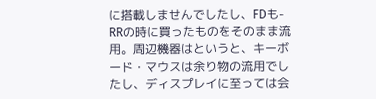に搭載しませんでしたし、FDも-RRの時に買ったものをそのまま流用。周辺機器はというと、キーボード・マウスは余り物の流用でしたし、ディスプレイに至っては会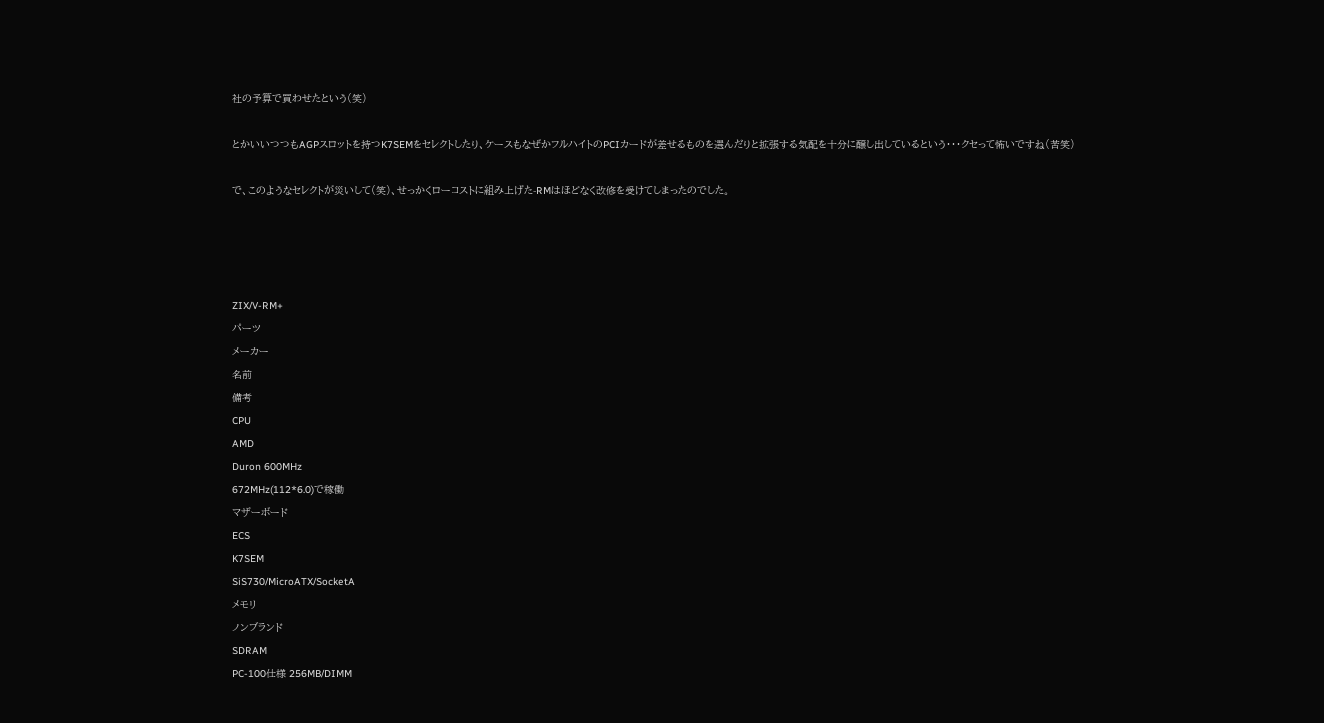社の予算で買わせたという(笑)

とかいいつつもAGPスロットを持つK7SEMをセレクトしたり、ケースもなぜかフルハイトのPCIカードが差せるものを選んだりと拡張する気配を十分に醸し出しているという・・・クセって怖いですね(苦笑)

で、このようなセレクトが災いして(笑)、せっかくローコストに組み上げた-RMはほどなく改修を受けてしまったのでした。




ZIX/V-RM+
パーツ
メーカー
名前
備考
CPU
AMD
Duron 600MHz
672MHz(112*6.0)で稼働
マザーボード
ECS
K7SEM
SiS730/MicroATX/SocketA
メモリ
ノンブランド
SDRAM
PC-100仕様 256MB/DIMM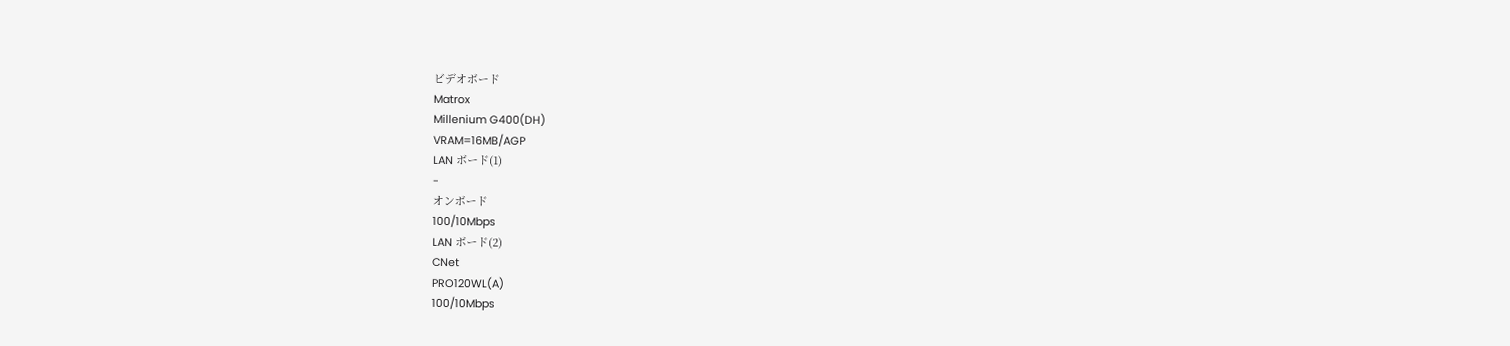ビデオボード
Matrox
Millenium G400(DH)
VRAM=16MB/AGP
LAN ボード(1)
-
オンボード
100/10Mbps
LAN ボード(2)
CNet
PRO120WL(A)
100/10Mbps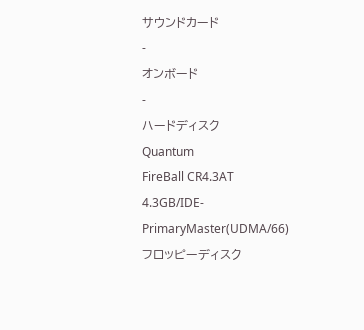サウンドカード
-
オンボード
-
ハードディスク
Quantum
FireBall CR4.3AT
4.3GB/IDE-PrimaryMaster(UDMA/66)
フロッピーディスク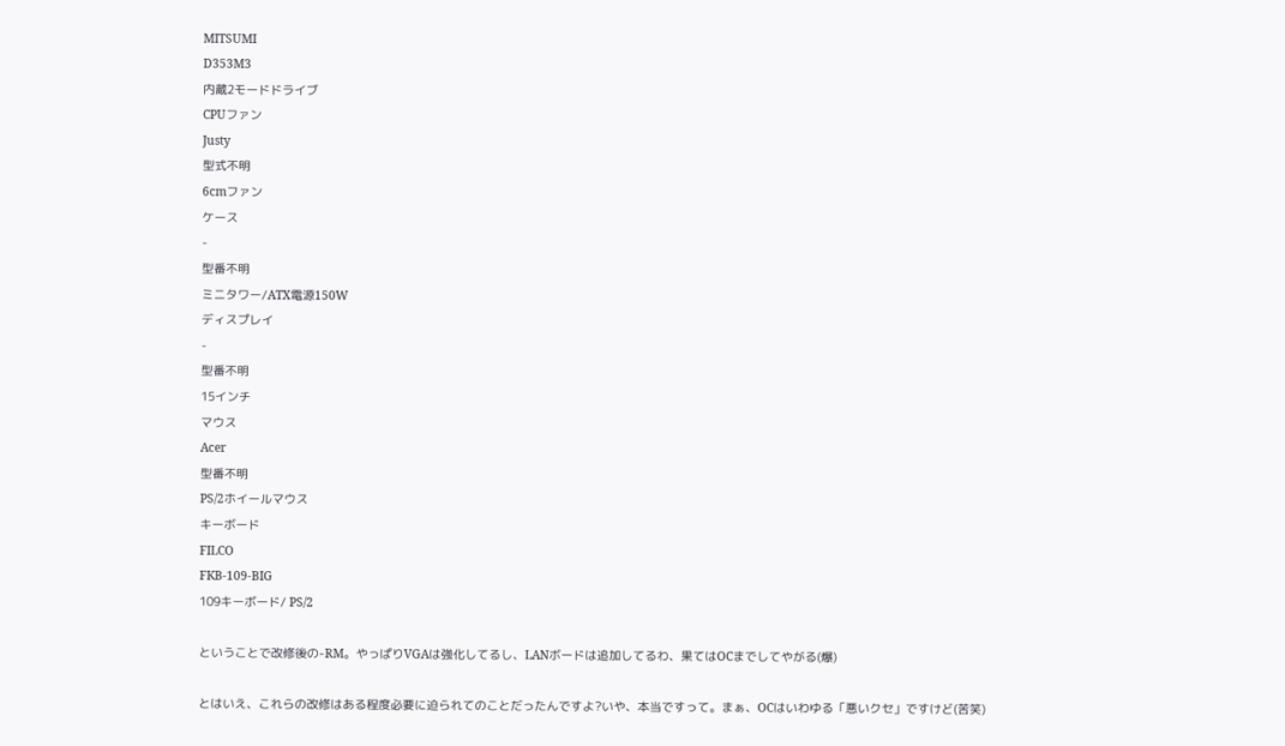MITSUMI
D353M3
内蔵2モードドライブ
CPUファン
Justy
型式不明
6cmファン
ケース
-
型番不明
ミニタワー/ATX電源150W
ディスプレイ
-
型番不明
15インチ
マウス
Acer
型番不明
PS/2ホイールマウス
キーボード
FILCO
FKB-109-BIG
109キーボード/ PS/2

ということで改修後の-RM。やっぱりVGAは強化してるし、LANボードは追加してるわ、果てはOCまでしてやがる(爆)

とはいえ、これらの改修はある程度必要に迫られてのことだったんですよ?いや、本当ですって。まぁ、OCはいわゆる「悪いクセ」ですけど(苦笑)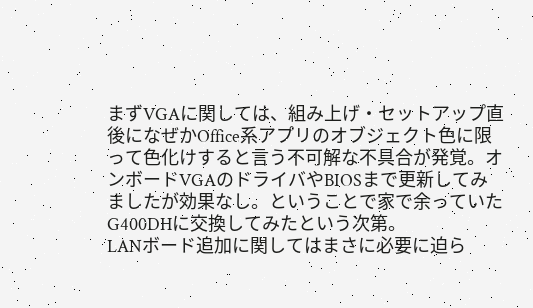まずVGAに関しては、組み上げ・セットアップ直後になぜかOffice系アプリのオブジェクト色に限って色化けすると言う不可解な不具合が発覚。オンボードVGAのドライバやBIOSまで更新してみましたが効果なし。ということで家で余っていたG400DHに交換してみたという次第。
LANボード追加に関してはまさに必要に迫ら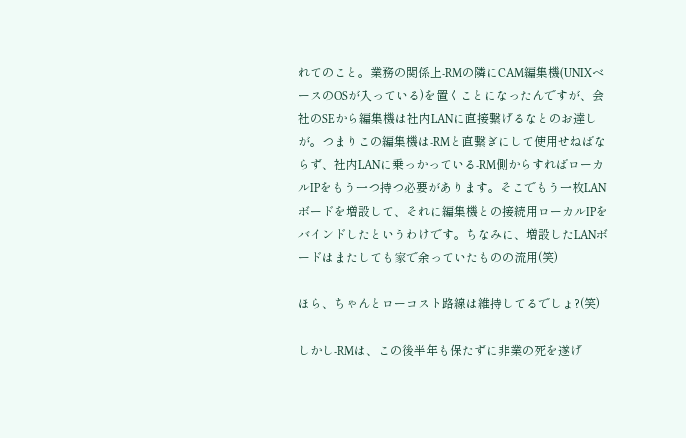れてのこと。業務の関係上-RMの隣にCAM編集機(UNIXベースのOSが入っている)を置くことになったんですが、会社のSEから編集機は社内LANに直接繋げるなとのお達しが。つまりこの編集機は-RMと直繋ぎにして使用せねばならず、社内LANに乗っかっている-RM側からすればローカルIPをもう一つ持つ必要があります。そこでもう一枚LANボードを増設して、それに編集機との接続用ローカルIPをバインドしたというわけです。ちなみに、増設したLANボードはまたしても家で余っていたものの流用(笑)

ほら、ちゃんとローコスト路線は維持してるでしょ?(笑)

しかし-RMは、この後半年も保たずに非業の死を遂げ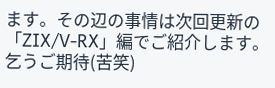ます。その辺の事情は次回更新の「ZIX/V-RX」編でご紹介します。乞うご期待(苦笑)